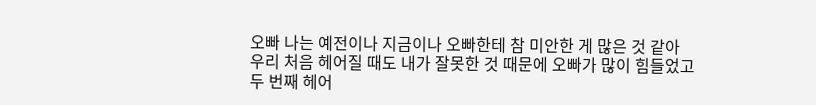오빠 나는 예전이나 지금이나 오빠한테 참 미안한 게 많은 것 같아
우리 처음 헤어질 때도 내가 잘못한 것 때문에 오빠가 많이 힘들었고
두 번째 헤어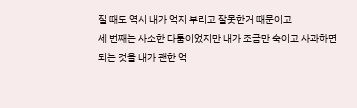질 때도 역시 내가 억지 부리고 잘못한거 때문이고
세 번째는 사소한 다툼이었지만 내가 조금만 숙이고 사과하면 되는 것을 내가 괜한 억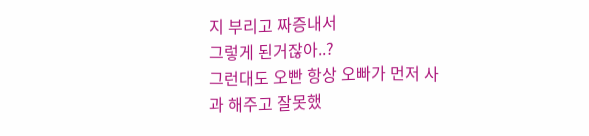지 부리고 짜증내서
그렇게 된거잖아..?
그런대도 오빤 항상 오빠가 먼저 사과 해주고 잘못했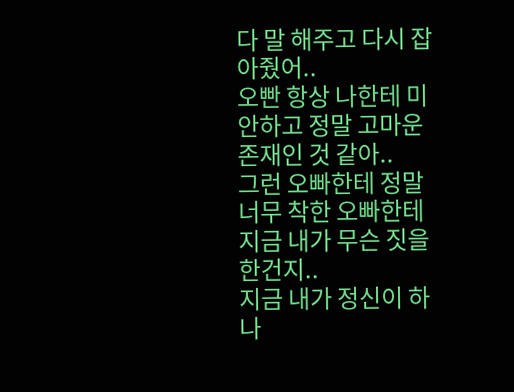다 말 해주고 다시 잡아줬어..
오빤 항상 나한테 미안하고 정말 고마운 존재인 것 같아..
그런 오빠한테 정말 너무 착한 오빠한테 지금 내가 무슨 짓을 한건지..
지금 내가 정신이 하나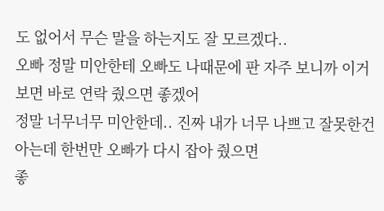도 없어서 무슨 말을 하는지도 잘 모르겠다..
오빠 정말 미안한테 오빠도 나때문에 판 자주 보니까 이거 보면 바로 연락 줬으면 좋겠어
정말 너무너무 미안한데.. 진짜 내가 너무 나쁘고 잘못한건 아는데 한번만 오빠가 다시 잡아 줬으면
좋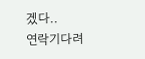겠다..
연락기다려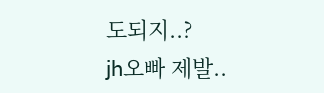도되지..?
jh오빠 제발..